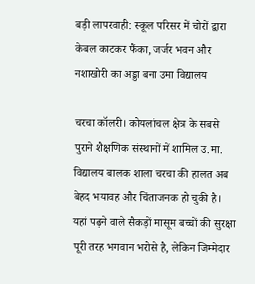बड़ी लापरवाही: स्कूल परिसर में चोरों द्वारा केबल काटकर फैंका, जर्जर भवन और नशाखोरी का अड्डा बना उमा विद्यालय

चरचा कॉलरी। कोयलांचल क्षेत्र के सबसे पुराने शैक्षणिक संस्थानों में शामिल उ.मा. विद्यालय बालक शाला चरचा की हालत अब बेहद भयावह और चिंताजनक हो चुकी है। यहां पढ़ने वाले सैकड़ों मासूम बच्चों की सुरक्षा पूरी तरह भगवान भरोसे है, लेकिन जिम्मेदार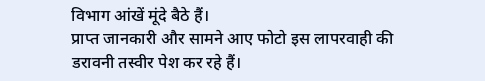विभाग आंखें मूंदे बैठे हैं।
प्राप्त जानकारी और सामने आए फोटो इस लापरवाही की डरावनी तस्वीर पेश कर रहे हैं।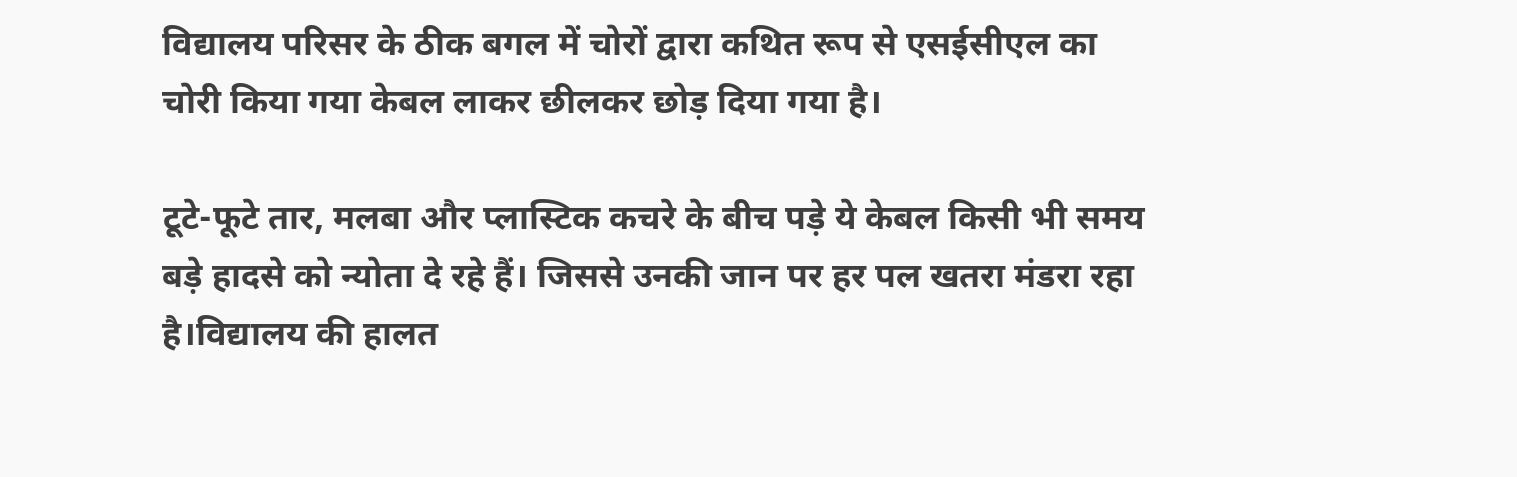विद्यालय परिसर के ठीक बगल में चोरों द्वारा कथित रूप से एसईसीएल का चोरी किया गया केबल लाकर छीलकर छोड़ दिया गया है।

टूटे-फूटे तार, मलबा और प्लास्टिक कचरे के बीच पड़े ये केबल किसी भी समय बड़े हादसे को न्योता दे रहे हैं। जिससे उनकी जान पर हर पल खतरा मंडरा रहा है।विद्यालय की हालत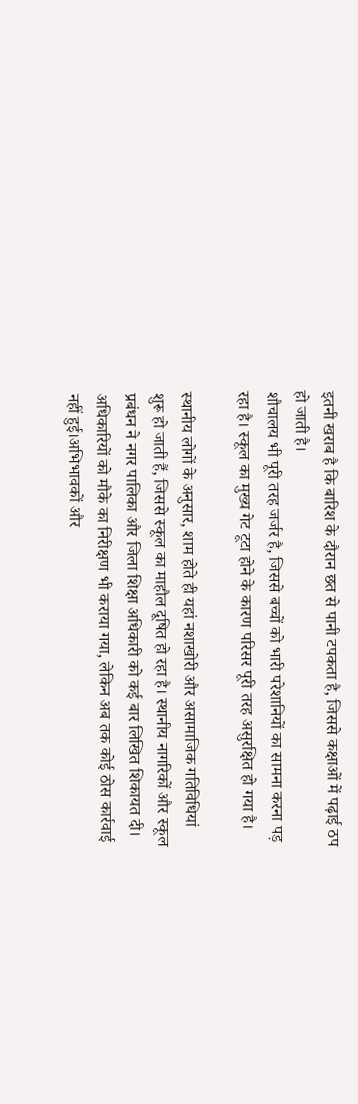इतनी खराब है कि बारिश के दौरान छत से पानी टपकता है, जिससे कक्षाओं में पढ़ाई ठप हो जाती है।
शौचालय भी पूरी तरह जर्जर है, जिससे बच्चों को भारी परेशानियों का सामना करना पड़ रहा है। स्कूल का मुख्य गेट टूटा होने के कारण परिसर पूरी तरह असुरक्षित हो गया है।

स्थानीय लोगों के अनुसार, शाम होते ही यहां नशाखोरी और असामाजिक गतिविधियां शुरू हो जाती हैं, जिससे स्कूल का माहौल दूषित हो रहा है। स्थानीय नागरिकों और स्कूल प्रबंधन ने नगर पालिका और जिला शिक्षा अधिकारी को कई बार लिखित शिकायत दी।
अधिकारियों को मौके का निरीक्षण भी कराया गया, लेकिन अब तक कोई ठोस कार्रवाई नहीं हुई।अभिभावकों और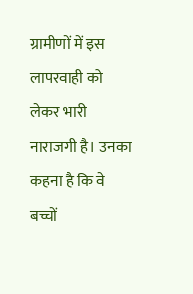ग्रामीणों में इस लापरवाही को लेकर भारी नाराजगी है। उनका कहना है कि वे बच्चों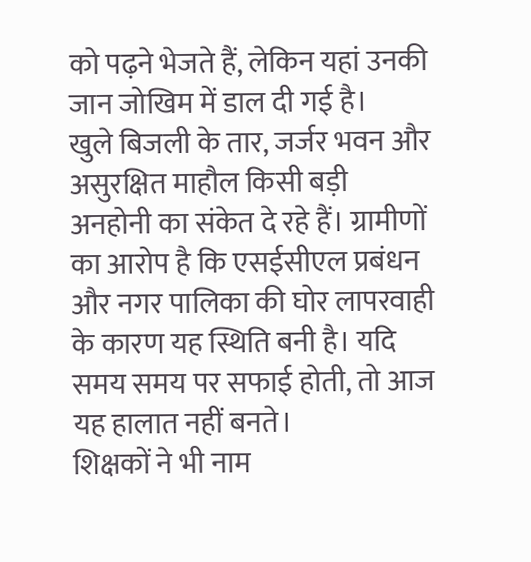को पढ़ने भेजते हैं, लेकिन यहां उनकी जान जोखिम में डाल दी गई है।
खुले बिजली के तार, जर्जर भवन और असुरक्षित माहौल किसी बड़ी अनहोनी का संकेत दे रहे हैं। ग्रामीणों का आरोप है कि एसईसीएल प्रबंधन और नगर पालिका की घोर लापरवाही के कारण यह स्थिति बनी है। यदि समय समय पर सफाई होती, तो आज यह हालात नहीं बनते।
शिक्षकों ने भी नाम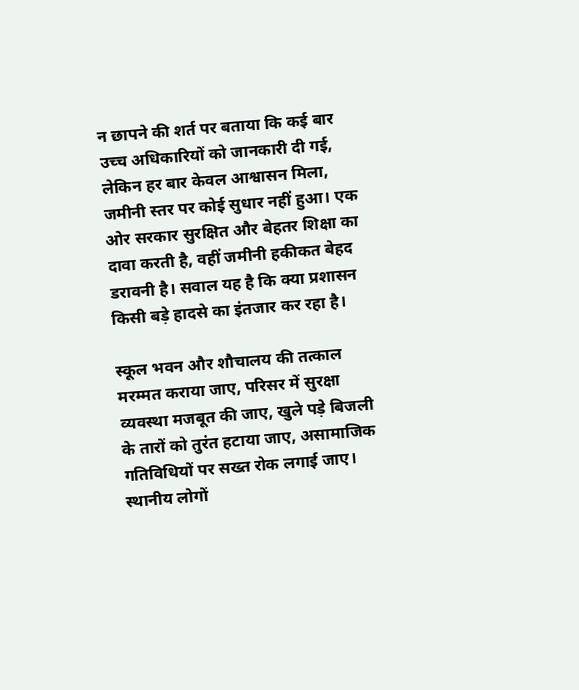न छापने की शर्त पर बताया कि कई बार उच्च अधिकारियों को जानकारी दी गई, लेकिन हर बार केवल आश्वासन मिला, जमीनी स्तर पर कोई सुधार नहीं हुआ। एक ओर सरकार सुरक्षित और बेहतर शिक्षा का दावा करती है, वहीं जमीनी हकीकत बेहद डरावनी है। सवाल यह है कि क्या प्रशासन किसी बड़े हादसे का इंतजार कर रहा है।

स्कूल भवन और शौचालय की तत्काल मरम्मत कराया जाए, परिसर में सुरक्षा व्यवस्था मजबूत की जाए, खुले पड़े बिजली के तारों को तुरंत हटाया जाए, असामाजिक गतिविधियों पर सख्त रोक लगाई जाए। स्थानीय लोगों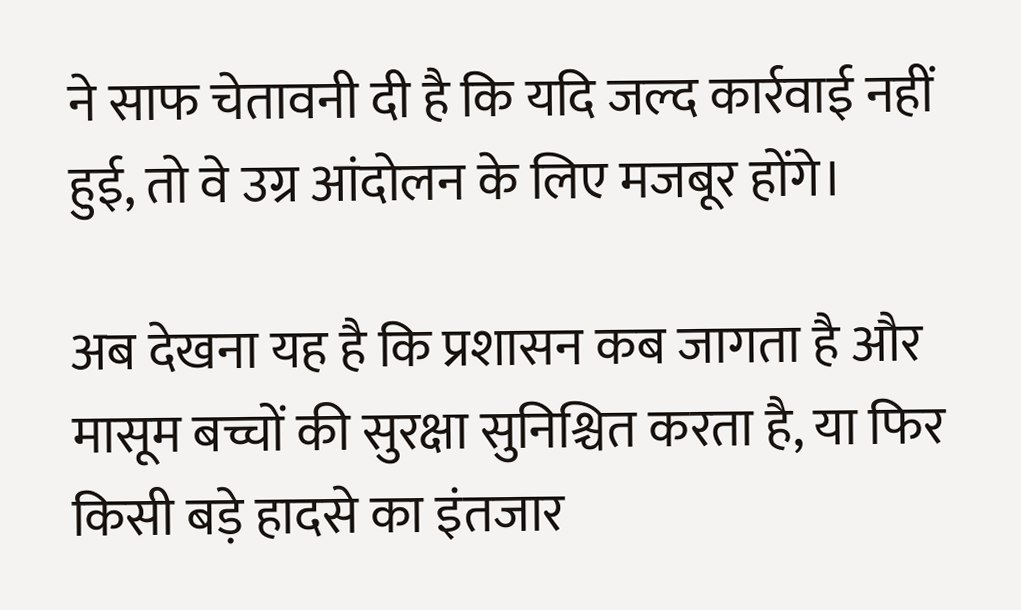ने साफ चेतावनी दी है कि यदि जल्द कार्रवाई नहीं हुई, तो वे उग्र आंदोलन के लिए मजबूर होंगे।

अब देखना यह है कि प्रशासन कब जागता है और मासूम बच्चों की सुरक्षा सुनिश्चित करता है, या फिर किसी बड़े हादसे का इंतजार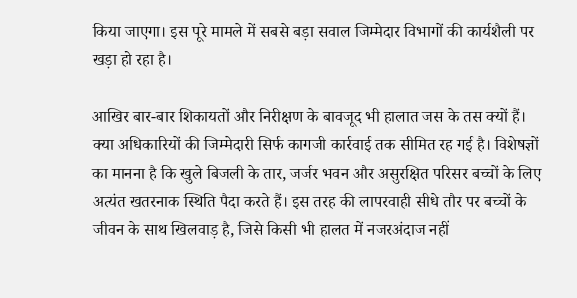किया जाएगा। इस पूरे मामले में सबसे बड़ा सवाल जिम्मेदार विभागों की कार्यशैली पर खड़ा हो रहा है।

आखिर बार-बार शिकायतों और निरीक्षण के बावजूद भी हालात जस के तस क्यों हैं। क्या अधिकारियों की जिम्मेदारी सिर्फ कागजी कार्रवाई तक सीमित रह गई है। विशेषज्ञों का मानना है कि खुले बिजली के तार, जर्जर भवन और असुरक्षित परिसर बच्चों के लिए अत्यंत खतरनाक स्थिति पैदा करते हैं। इस तरह की लापरवाही सीधे तौर पर बच्चों के जीवन के साथ खिलवाड़ है, जिसे किसी भी हालत में नजरअंदाज नहीं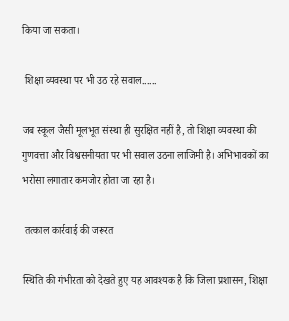किया जा सकता।

 शिक्षा व्यवस्था पर भी उठ रहे सवाल......

जब स्कूल जैसी मूलभूत संस्था ही सुरक्षित नहीं है, तो शिक्षा व्यवस्था की गुणवत्ता और विश्वसनीयता पर भी सवाल उठना लाजिमी है। अभिभावकों का भरोसा लगातार कमजोर होता जा रहा है।

 तत्काल कार्रवाई की जरूरत

स्थिति की गंभीरता को देखते हुए यह आवश्यक है कि जिला प्रशासन, शिक्षा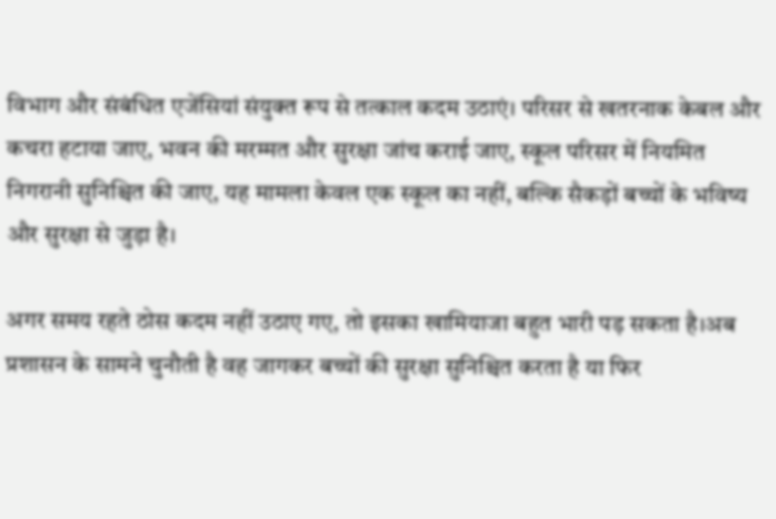विभाग और संबंधित एजेंसियां संयुक्त रूप से तत्काल कदम उठाएं। परिसर से खतरनाक केबल और कचरा हटाया जाए, भवन की मरम्मत और सुरक्षा जांच कराई जाए, स्कूल परिसर में नियमित निगरानी सुनिश्चित की जाए, यह मामला केवल एक स्कूल का नहीं, बल्कि सैकड़ों बच्चों के भविष्य और सुरक्षा से जुड़ा है।

अगर समय रहते ठोस कदम नहीं उठाए गए, तो इसका खामियाजा बहुत भारी पड़ सकता है।अब प्रशासन के सामने चुनौती है वह जागकर बच्चों की सुरक्षा सुनिश्चित करता है या फिर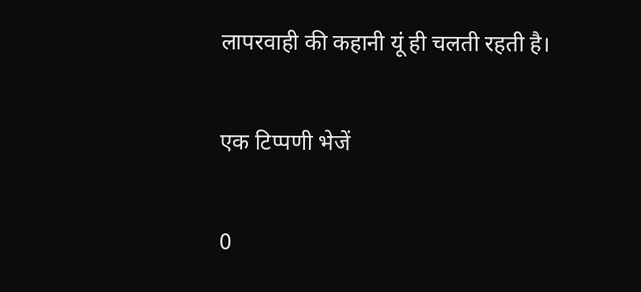लापरवाही की कहानी यूं ही चलती रहती है।

एक टिप्पणी भेजें

0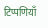टिप्पणियाँ